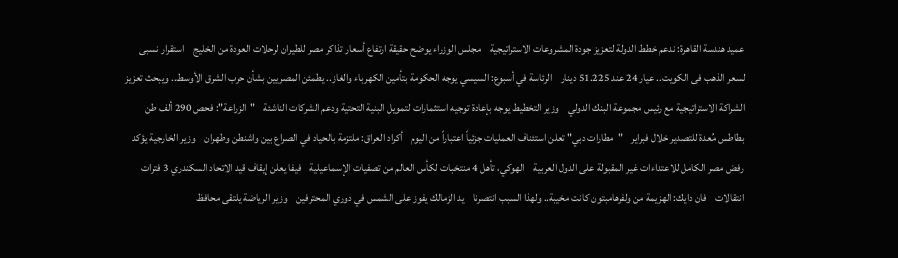عميد هندسة القاهرة: ندعم خطط الدولة لتعزيز جودة المشروعات الاستراتيجية    مجلس الوزراء يوضح حقيقة ارتفاع أسعار تذاكر مصر للطيران لرحلات العودة من الخليج    استقرار نسبى لسعر الذهب فى الكويت.. عيار 24 عند 51.225 دينار    الرئاسة في أسبوع: السيسي يوجه الحكومة بتأمين الكهرباء والغاز.. يطمئن المصريين بشأن حرب الشرق الأوسط.. ويبحث تعزيز الشراكة الاستراتيجية مع رئيس مجموعة البنك الدولي    وزير التخطيط يوجه بإعادة توجيه استثمارات لتمويل البنية التحتية ودعم الشركات الناشئة    "الزراعة": فحص 290 ألف طن بطاطس مُعدة للتصدير خلال فبراير    "مطارات دبي" تعلن استئناف العمليات جزئياً اعتباراً من اليوم    أكراد العراق: ملتزمة بالحياد في الصراع بين واشنطن وطهران    وزير الخارجية يؤكد رفض مصر الكامل للاعتداءات غير المقبولة على الدول العربية    الهوكي، تأهل 4 منتخبات لكأس العالم من تصفيات الإسماعيلية    فيفا يعلن إيقاف قيد الاتحاد السكندري 3 فترات انتقالات    فان دايك: الهزيمة من ولفرهامبتون كانت مخيبة.. ولهذا السبب انتصرنا    يد الزمالك يفوز على الشمس في دوري المحترفين    وزير الرياضة يلتقى محافظ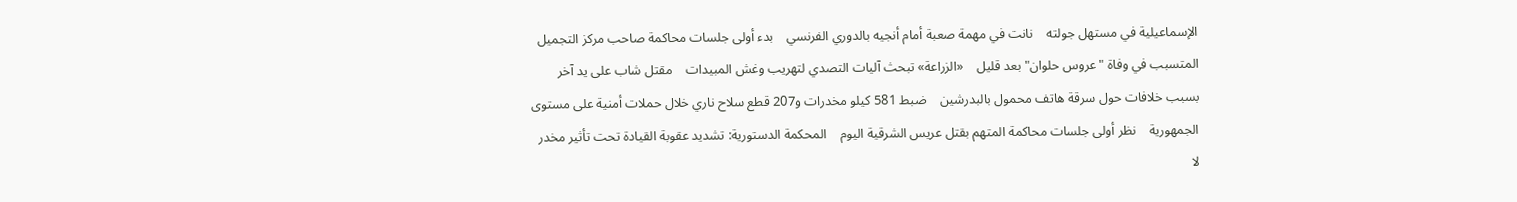الإسماعيلية في مستهل جولته    نانت في مهمة صعبة أمام أنجيه بالدوري الفرنسي    بدء أولى جلسات محاكمة صاحب مركز التجميل المتسبب في وفاة "عروس حلوان" بعد قليل    «الزراعة» تبحث آليات التصدي لتهريب وغش المبيدات    مقتل شاب على يد آخر بسبب خلافات حول سرقة هاتف محمول بالبدرشين    ضبط 581 كيلو مخدرات و207 قطع سلاح ناري خلال حملات أمنية على مستوى الجمهورية    نظر أولى جلسات محاكمة المتهم بقتل عريس الشرقية اليوم    المحكمة الدستورية: تشديد عقوبة القيادة تحت تأثير مخدر لا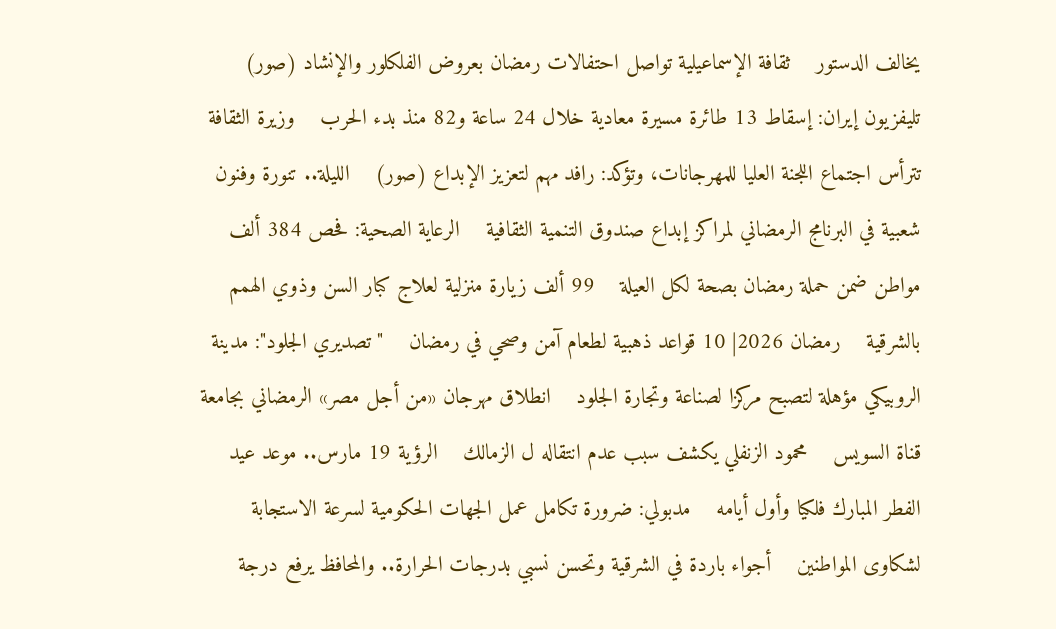يخالف الدستور    ثقافة الإسماعيلية تواصل احتفالات رمضان بعروض الفلكلور والإنشاد (صور)    تليفزيون إيران: إسقاط 13 طائرة مسيرة معادية خلال 24 ساعة و82 منذ بدء الحرب    وزيرة الثقافة تترأس اجتماع اللجنة العليا للمهرجانات، وتؤكد: رافد مهم لتعزيز الإبداع (صور)    الليلة.. تنورة وفنون شعبية في البرنامج الرمضاني لمراكز إبداع صندوق التنمية الثقافية    الرعاية الصحية: فحص 384 ألف مواطن ضمن حملة رمضان بصحة لكل العيلة    99 ألف زيارة منزلية لعلاج كبار السن وذوي الهمم بالشرقية    رمضان 2026| 10 قواعد ذهبية لطعام آمن وصحي في رمضان    "تصديري الجلود": مدينة الروبيكي مؤهلة لتصبح مركزا لصناعة وتجارة الجلود    انطلاق مهرجان «من أجل مصر» الرمضاني بجامعة قناة السويس    محمود الزنفلي يكشف سبب عدم انتقاله ل الزمالك    الرؤية 19 مارس.. موعد عيد الفطر المبارك فلكيا وأول أيامه    مدبولي: ضرورة تكامل عمل الجهات الحكومية لسرعة الاستجابة لشكاوى المواطنين    أجواء باردة في الشرقية وتحسن نسبي بدرجات الحرارة.. والمحافظ يرفع درجة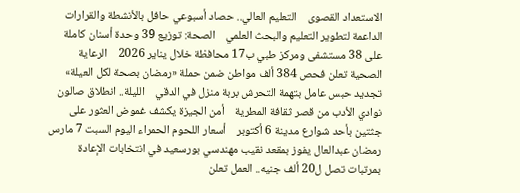الاستعداد القصوى    التعليم العالي.. حصاد أسبوعي حافل بالأنشطة والقرارات الداعمة لتطوير التعليم والبحث العلمي    الصحة: توزيع 39 وحدة أسنان كاملة على 38 مستشفى ومركز طبي ب17 محافظة خلال يناير 2026    الرعاية الصحية تعلن فحص 384 ألف مواطن ضمن حملة «رمضان بصحة لكل العيلة»    تجديد حبس عامل بتهمة التحرش بربة منزل في الدقي    الليلة.. انطلاق صالون نوادي الأدب من قصر ثقافة المطرية    أمن الجيزة يكشف غموض العثور على جثتين بأحد شوارع مدينة 6 أكتوبر    أسعار اللحوم الحمراء اليوم السبت 7 مارس    رمضان عبدالعال يفوز بمقعد نقيب مهندسي بورسعيد في انتخابات الإعادة    بمرتبات تصل ل20 ألف جنيه.. العمل تعلن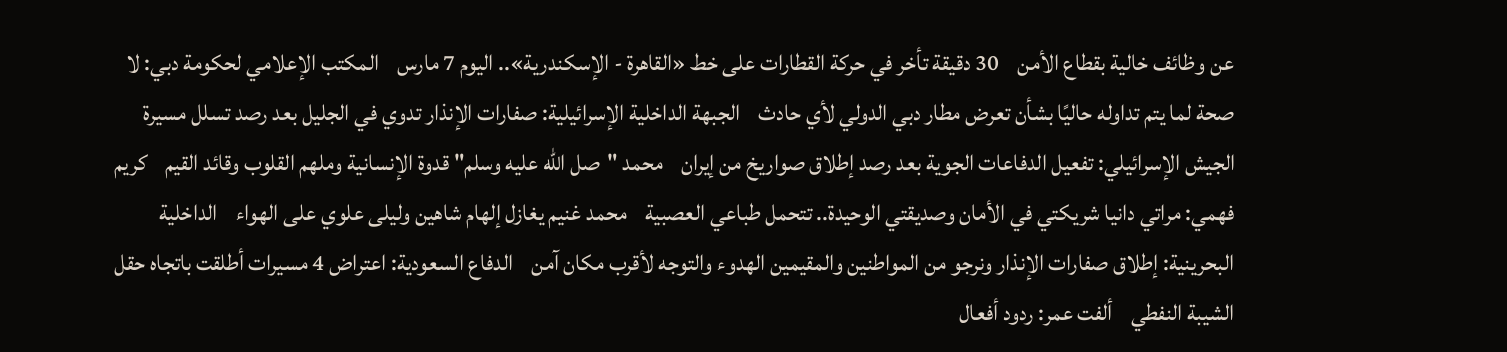عن وظائف خالية بقطاع الأمن    30 دقيقة تأخر في حركة القطارات على خط «القاهرة - الإسكندرية».. اليوم 7 مارس    المكتب الإعلامي لحكومة دبي: لا صحة لما يتم تداوله حاليًا بشأن تعرض مطار دبي الدولي لأي حادث    الجبهة الداخلية الإسرائيلية: صفارات الإنذار تدوي في الجليل بعد رصد تسلل مسيرة    الجيش الإسرائيلي: تفعيل الدفاعات الجوية بعد رصد إطلاق صواريخ من إيران    محمد "صل الله عليه وسلم" قدوة الإنسانية وملهم القلوب وقائد القيم    كريم فهمي: مراتي دانيا شريكتي في الأمان وصديقتي الوحيدة.. تتحمل طباعي العصبية    محمد غنيم يغازل إلهام شاهين وليلى علوي على الهواء    الداخلية البحرينية: إطلاق صفارات الإنذار ونرجو من المواطنين والمقيمين الهدوء والتوجه لأقرب مكان آمن    الدفاع السعودية: اعتراض 4 مسيرات أطلقت باتجاه حقل الشيبة النفطي    ألفت عمر: ردود أفعال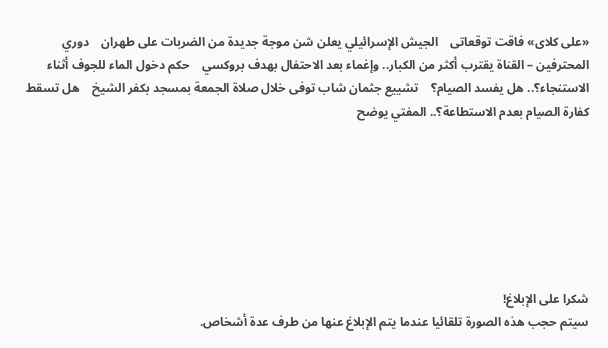«على كلاى» فاقت توقعاتى    الجيش الإسرائيلي يعلن شن موجة جديدة من الضربات على طهران    دوري المحترفين – القناة يقترب أكثر من الكبار.. وإغماء بعد الاحتفال بهدف بروكسي    حكم دخول الماء للجوف أثناء الاستنجاء؟.. هل يفسد الصيام؟    تشييع جثمان شاب توفى خلال صلاة الجمعة بمسجد بكفر الشيخ    هل تسقط كفارة الصيام بعدم الاستطاعة؟.. المفتي يوضح







شكرا على الإبلاغ!
سيتم حجب هذه الصورة تلقائيا عندما يتم الإبلاغ عنها من طرف عدة أشخاص.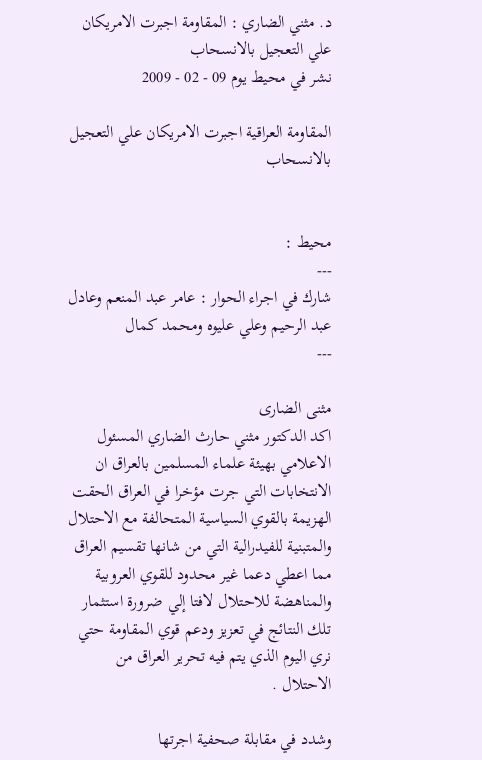د. مثني الضاري : المقاومة اجبرت الامريكان علي التعجيل بالانسحاب
نشر في محيط يوم 09 - 02 - 2009

المقاومة العراقية اجبرت الامريكان علي التعجيل بالانسحاب


محيط :
---
شارك في اجراء الحوار : عامر عبد المنعم وعادل عبد الرحيم وعلي عليوه ومحمد كمال
---

مثنى الضارى
اكد الدكتور مثني حارث الضاري المسئول الاعلامي بهيئة علماء المسلمين بالعراق ان الانتخابات التي جرت مؤخرا في العراق الحقت الهزيمة بالقوي السياسية المتحالفة مع الاحتلال والمتبنية للفيدرالية التي من شانها تقسيم العراق مما اعطي دعما غير محدود للقوي العروبية والمناهضة للاحتلال لافتا إلي ضرورة استثمار تلك النتائج في تعزيز ودعم قوي المقاومة حتي نري اليوم الذي يتم فيه تحرير العراق من الاحتلال .

وشدد في مقابلة صحفية اجرتها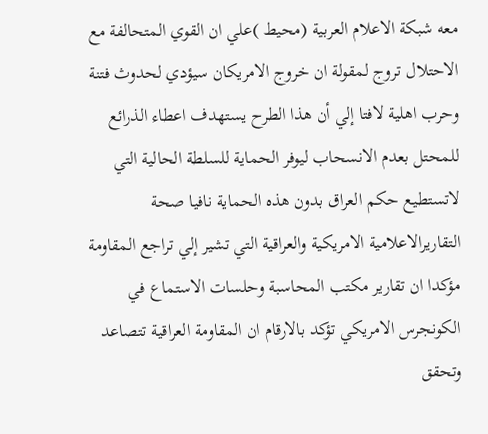معه شبكة الاعلام العربية (محيط )علي ان القوي المتحالفة مع الاحتلال تروج لمقولة ان خروج الامريكان سيؤدي لحدوث فتنة وحرب اهلية لافتا إلي أن هذا الطرح يستهدف اعطاء الذرائع للمحتل بعدم الانسحاب ليوفر الحماية للسلطة الحالية التي لاتستطيع حكم العراق بدون هذه الحماية نافيا صحة التقاريرالاعلامية الامريكية والعراقية التي تشير إلي تراجع المقاومة مؤكدا ان تقارير مكتب المحاسبة وحلسات الاستماع في الكونجرس الامريكي تؤكد بالارقام ان المقاومة العراقية تتصاعد وتحقق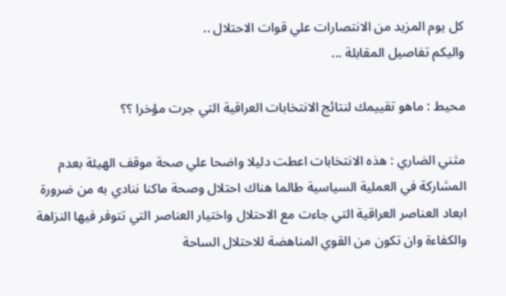كل يوم المزيد من الانتصارات علي قوات الاحتلال ..
واليكم تفاصيل المقابلة ...

محيط : ماهو تقييمك لنتائج الانتخابات العراقية التي جرت مؤخرا ؟؟

مثني الضاري : هذه الانتخابات اعطت دليلا واضحا علي صحة موقف الهيئة بعدم المشاركة في العملية السياسية طالما هناك احتلال وصحة ماكنا ننادي به من ضرورة ابعاد العناصر العراقية التي جاءت مع الاحتلال واختيار العناصر التي تتوفر فيها النزاهة والكفاءة وان تكون من القوي المناهضة للاحتلال الساحة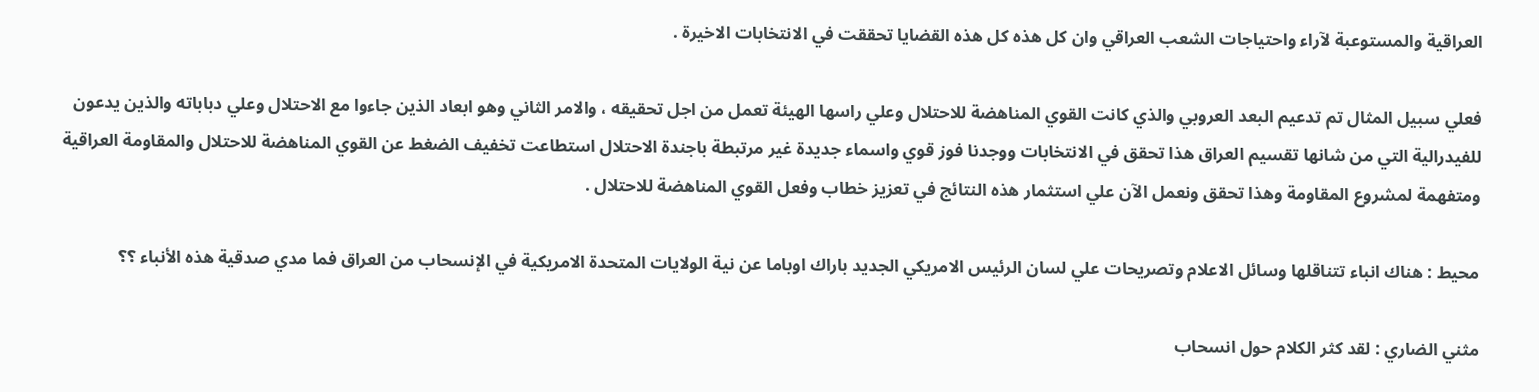العراقية والمستوعبة لآراء واحتياجات الشعب العراقي وان كل هذه كل هذه القضايا تحققت في الانتخابات الاخيرة .

فعلي سبيل المثال تم تدعيم البعد العروبي والذي كانت القوي المناهضة للاحتلال وعلي راسها الهيئة تعمل من اجل تحقيقه ، والامر الثاني وهو ابعاد الذين جاءوا مع الاحتلال وعلي دباباته والذين يدعون للفيدرالية التي من شانها تقسيم العراق هذا تحقق في الانتخابات ووجدنا فوز قوي واسماء جديدة غير مرتبطة باجندة الاحتلال استطاعت تخفيف الضغط عن القوي المناهضة للاحتلال والمقاومة العراقية ومتفهمة لمشروع المقاومة وهذا تحقق ونعمل الآن علي استثمار هذه النتائج في تعزيز خطاب وفعل القوي المناهضة للاحتلال .

محيط : هناك انباء تتناقلها وسائل الاعلام وتصريحات علي لسان الرئيس الامريكي الجديد باراك اوباما عن نية الولايات المتحدة الامريكية في الإنسحاب من العراق فما مدي صدقية هذه الأنباء ؟؟

مثني الضاري : لقد كثر الكلام حول انسحاب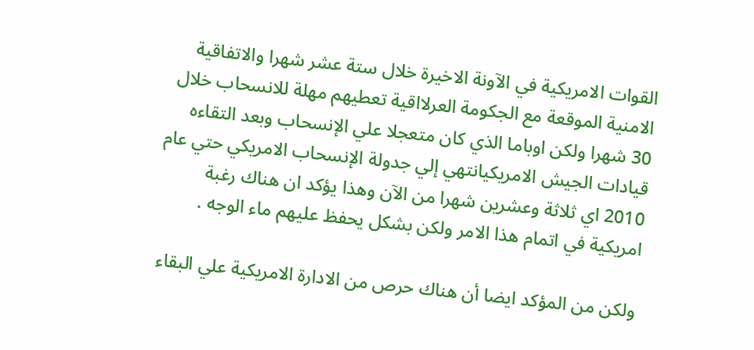القوات الامريكية في الآونة الاخيرة خلال ستة عشر شهرا والاتفاقية الامنية الموقعة مع الجكومة العرلااقية تعطيهم مهلة للانسحاب خلال 30 شهرا ولكن اوباما الذي كان متعجلا علي الإنسحاب وبعد التقاءه قيادات الجيش الامريكيانتهي إلي جدولة الإنسحاب الامريكي حتي عام 2010 اي ثلاثة وعشرين شهرا من الآن وهذا يؤكد ان هناك رغبة امريكية في اتمام هذا الامر ولكن بشكل يحفظ عليهم ماء الوجه .

ولكن من المؤكد ايضا أن هناك حرص من الادارة الامريكية علي البقاء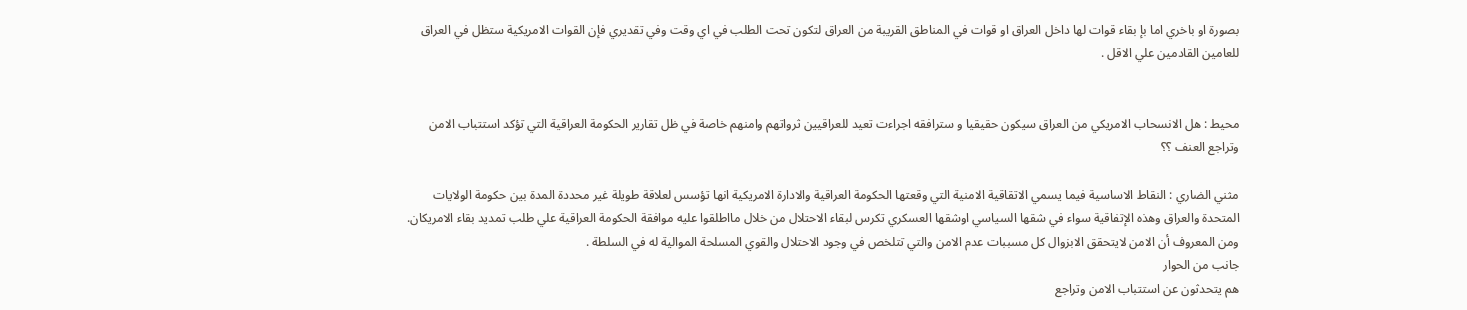بصورة او باخري اما بإ بقاء قوات لها داخل العراق او قوات في المناطق القريبة من العراق لتكون تحت الطلب في اي وقت وفي تقديري فإن القوات الامريكية ستظل في العراق للعامين القادمين علي الاقل .


محيط : هل الانسحاب الامريكي من العراق سيكون حقيقيا و سترافقه اجراءت تعيد للعراقيين ثرواتهم وامنهم خاصة في ظل تقارير الحكومة العراقية التي تؤكد استتباب الامن وتراجع العنف ؟؟

مثني الضاري : النقاط الاساسية فيما يسمي الاتقاقية الامنية التي وقعتها الحكومة العراقية والادارة الامريكية انها تؤسس لعلاقة طويلة غير محددة المدة بين حكومة الولايات المتحدة والعراق وهذه الإتفاقية سواء في شقها السياسي اوشقها العسكري تكرس لبقاء الاحتلال من خلال مااطلقوا عليه موافقة الحكومة العراقية علي طلب تمديد بقاء الامريكان.
ومن المعروف أن الامن لايتحقق الابزوال كل مسببات عدم الامن والتي تتلخص في وجود الاحتلال والقوي المسلحة الموالية له في السلطة .
جانب من الحوار
هم يتحدثون عن استتباب الامن وتراجع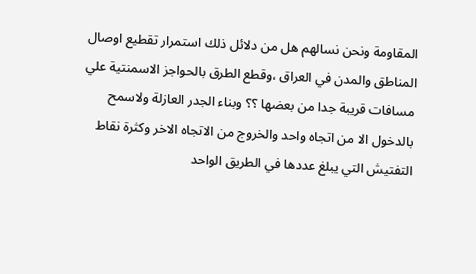المقاومة ونحن نسالهم هل من دلائل ذلك استمرار تقطيع اوصال المناطق والمدن في العراق ،وقطع الطرق بالحواجز الاسمنتية علي مسافات قريبة جدا من بعضها ؟؟ وبناء الجدر العازلة ولاسمح بالدخول الا من اتجاه واحد والخروج من الاتجاه الاخر وكثرة نقاط التفتيش التي يبلغ عددها في الطريق الواحد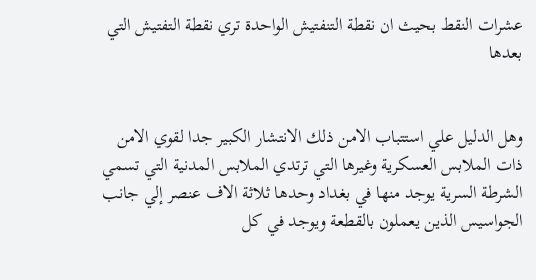عشرات النقط بحيث ان نقطة التنفتيش الواحدة تري نقطة التفتيش التي بعدها


وهل الدليل علي استتباب الامن ذلك الانتشار الكبير جدا لقوي الامن ذات الملابس العسكرية وغيرها التي ترتدي الملابس المدنية التي تسمي الشرطة السرية يوجد منها في بغداد وحدها ثلاثة الاف عنصر إلي جانب الجواسيس الذين يعملون بالقطعة ويوجد في كل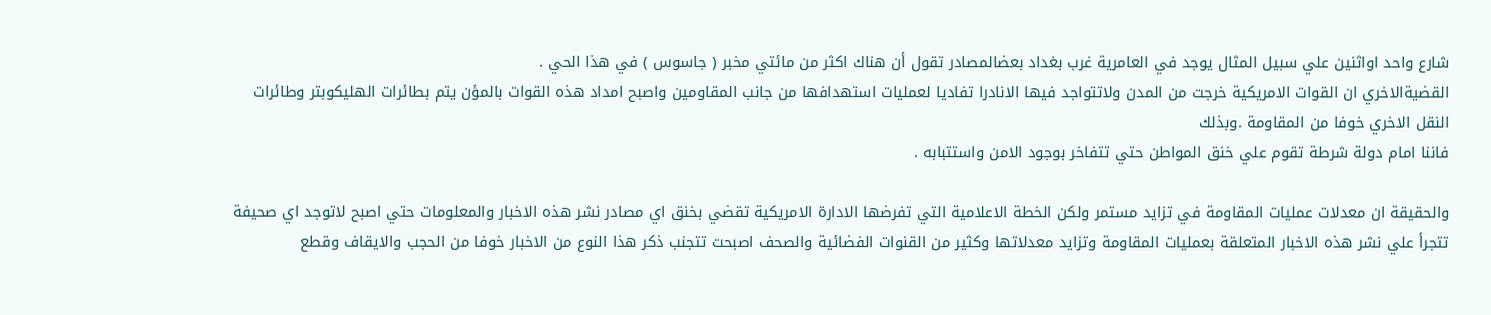شارع واحد اواثنين علي سبيل المثال يوجد في العامرية غرب بغداد بعضالمصادر تقول أن هناك اكثر من مائتي مخبر ( جاسوس ) في هذا الحي .
القضيةالاخري ان القوات الامريكية خرجت من المدن ولاتتواجد فيها الانادرا تفاديا لعمليات استهدافها من جانب المقاومين واصبح امداد هذه القوات بالمؤن يتم بطائرات الهليكوبتر وطائرات النقل الاخري خوفا من المقاومة .وبذلك
فاننا امام دولة شرطة تقوم علي خنق المواطن حتي تتفاخر بوجود الامن واستتبابه .

والحقيقة ان معدلات عمليات المقاومة في تزايد مستمر ولكن الخطة الاعلامية التي تفرضها الادارة الامريكية تقضي بخنق اي مصادر نشر هذه الاخبار والمعلومات حتي اصبح لاتوجد اي صحيفة تتجرأ علي نشر هذه الاخبار المتعلقة بعمليات المقاومة وتزايد معدلاتها وكثير من القنوات الفضائية والصحف اصبحت تتجنب ذكر هذا النوع من الاخبار خوفا من الحجب والايقاف وقطع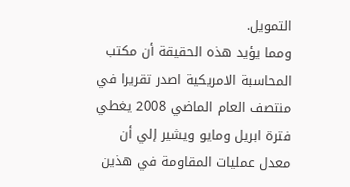التمويل.
ومما يؤيد هذه الحقيقة أن مكتب المحاسبة الامريكية اصدر تقريرا في منتصف العام الماضي 2008 يغطي فترة ابريل ومايو ويشير إلي أن معدل عمليات المقاومة في هذين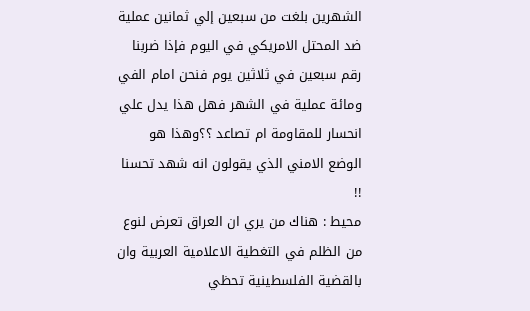الشهرين بلغت من سبعين إلي ثمانين عملية ضد المحتل الامريكي في اليوم فإذا ضربنا رقم سبعين في ثلاثين يوم فنحن امام الفي ومائة عملية في الشهر فهل هذا يدل علي انحسار للمقاومة ام تصاعد ؟؟وهذا هو الوضع الامني الذي يقولون انه شهد تحسنا !!
محيط : هناك من يري ان العراق تعرض لنوع من الظلم في التغطية الاعلامية العربية وان بالقضية الفلسطينية تحظي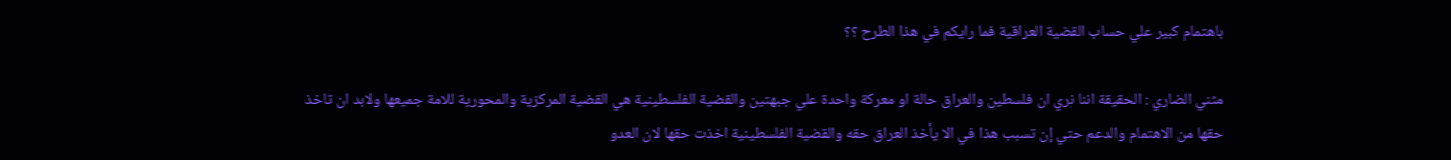باهتمام كبير علي حساب القضية العراقية فما رايكم في هذا الطرح ؟؟

مثني الضاري : الحقيقة اننا نري ان فلسطين والعراق حالة او معركة واحدة علي جبهتين والقضية الفلسطينية هي القضية المركزية والمحورية للامة جميعها ولابد ان تاخذ حقها من الاهتمام والدعم حتي إن تسبب هذا في الا يأخذ العراق حقه والقضية الفلسطينية اخذت حقها لان العدو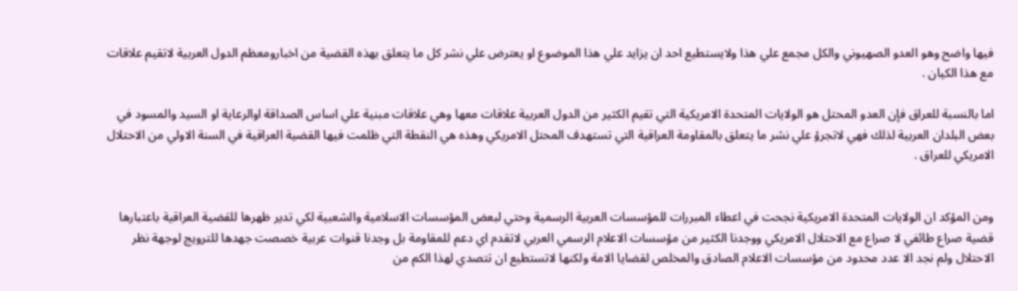فيها واضح وهو العدو الصهيوني والكل مجمع علي هذا ولايستطيع احد ان يزايد علي هذا الموضوع او يعترض علي نشر كل ما يتعلق بهذه القضية من اخبارومعظم الدول العربية لاتقيم علاقات مع هذا الكيان .

اما بالنسبة للعراق فإن العدو المحتل هو الولايات المتحدة الامريكية التي تقيم الكثير من الدول العربية علاقات معها وهي علاقات مبنية علي اساس الصداقة اوالرعاية او السيد والمسود في بعض البلدان العربية لذلك فهي لاتجرؤ علي نشر ما يتعلق بالمقاومة العراقية التي تستهدف المحتل الامريكي وهذه هي النقطة التي ظلمت فيها القضية العراقية في السنة الاولي من الاحتلال الامريكي للعراق .


ومن المؤكد ان الولايات المتحدة الامريكية نجحت في اعطاء المبررات للمؤسسات العربية الرسمية وحتي لبعض المؤسسات الاسلامية والشعبية لكي تدير ظهرها للقضية العراقية باعتبارها قضية صراع طائفي لا صراع مع الاحتلال الامريكي ووجدنا الكثير من مؤسسات الاعلام الرسمي العربي لاتقدم اي دعم للمقاومة بل وجدنا قنوات عربية خصصت جهدها للترويج لوجهة نظر الاحتلال ولم نجد الا عدد محدود من مؤسسات الاعلام الصادق والمخلص لقضايا الامة ولكنها لاتستطيع ان تتصدي لهذا الكم من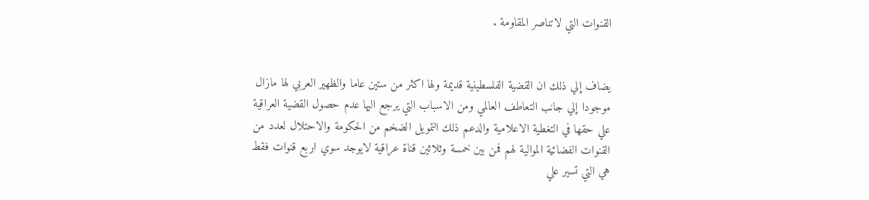القنوات التي لاتناصر المقاومة .


يضاف إلي ذلك ان القضية الفلسطينية قديمة ولها اكثر من ستين عاما والظهير العربي لها مازال موجودا إلي جانب التعاطف العالمي ومن الاسباب التي يرجع اليها عدم حصول القضية العراقية علي حقها في التغطية الاعلامية والدعم ذلك التمويل الضخم من الحكومة والاحتلال لعدد من القنوات الفضائية الموالية لهم فمن بين خمسة وثلاثين قناة عراقية لايوجد سوي اربع قنوات فقط هي التي تسير علي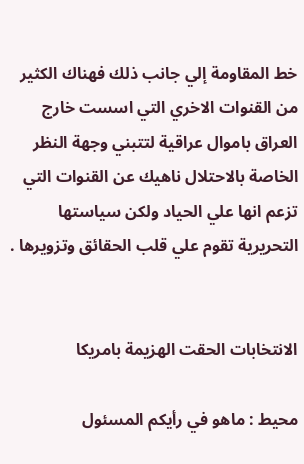خط المقاومة إلي جانب ذلك فهناك الكثير من القنوات الاخري التي اسست خارج العراق باموال عراقية لتتبني وجهة النظر الخاصة بالاحتلال ناهيك عن القنوات التي تزعم انها علي الحياد ولكن سياستها التحريرية تقوم علي قلب الحقائق وتزويرها .


الانتخابات الحقت الهزيمة بامريكا

محيط : ماهو في رأيكم المسئول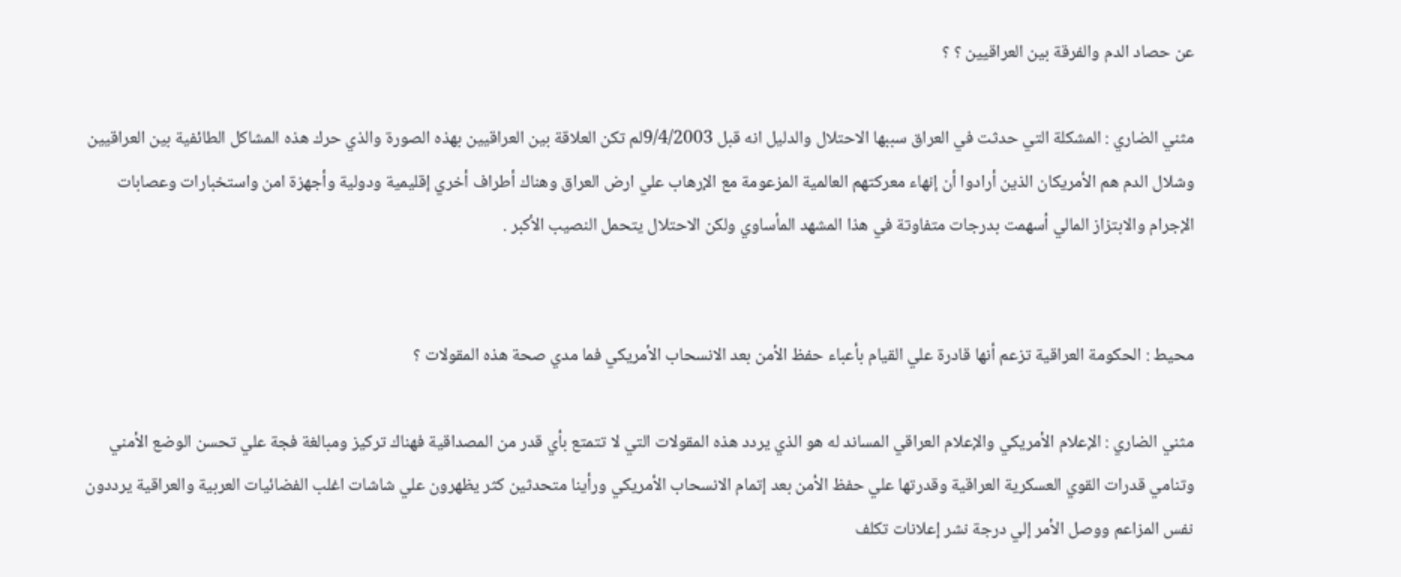عن حصاد الدم والفرقة بين العراقيين ؟ ؟

مثني الضاري : المشكلة التي حدثت في العراق سببها الاحتلال والدليل انه قبل 9/4/2003لم تكن العلاقة بين العراقيين بهذه الصورة والذي حرك هذه المشاكل الطائفية بين العراقيين وشلال الدم هم الأمريكان الذين أرادوا أن إنهاء معركتهم العالمية المزعومة مع الإرهاب علي ارض العراق وهناك أطراف أخري إقليمية ودولية وأجهزة امن واستخبارات وعصابات الإجرام والابتزاز المالي أسهمت بدرجات متفاوتة في هذا المشهد المأساوي ولكن الاحتلال يتحمل النصيب الأكبر .


محيط : الحكومة العراقية تزعم أنها قادرة علي القيام بأعباء حفظ الأمن بعد الانسحاب الأمريكي فما مدي صحة هذه المقولات ؟

مثني الضاري : الإعلام الأمريكي والإعلام العراقي المساند له هو الذي يردد هذه المقولات التي لا تتمتع بأي قدر من المصداقية فهناك تركيز ومبالغة فجة علي تحسن الوضع الأمني وتنامي قدرات القوي العسكرية العراقية وقدرتها علي حفظ الأمن بعد إتمام الانسحاب الأمريكي ورأينا متحدثين كثر يظهرون علي شاشات اغلب الفضائيات العربية والعراقية يرددون نفس المزاعم ووصل الأمر إلي درجة نشر إعلانات تكلف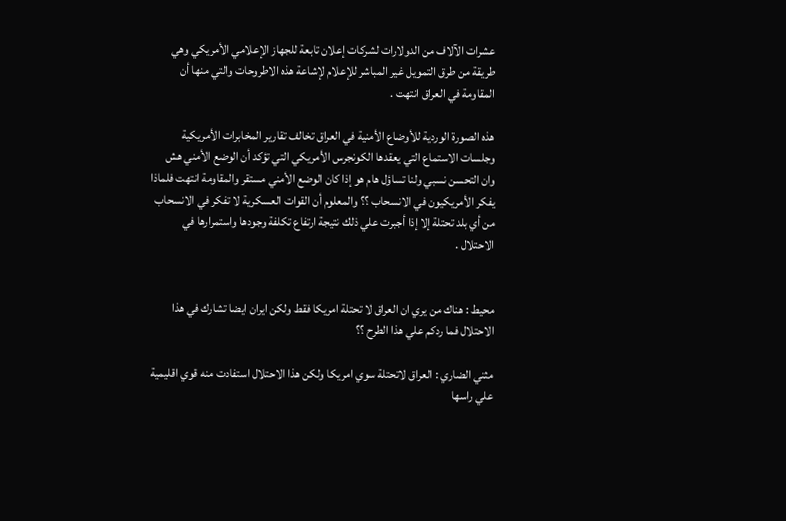عشرات الآلاف من الدولارات لشركات إعلان تابعة للجهاز الإعلامي الأمريكي وهي طريقة من طرق التمويل غير المباشر للإعلام لإشاعة هذه الاطروحات والتي منها أن المقاومة في العراق انتهت .

هذه الصورة الوردية للأوضاع الأمنية في العراق تخالف تقارير المخابرات الأمريكية وجلسات الاستماع التي يعقدها الكونجرس الأمريكي التي تؤكد أن الوضع الأمني هش وان التحسن نسبي ولنا تساؤل هام هو إذا كان الوضع الأمني مستقر والمقاومة انتهت فلماذا يفكر الأمريكيون في الانسحاب ؟؟ والمعلوم أن القوات العسكرية لا تفكر في الانسحاب من أي بلد تحتلة إلا إذا أجبرت علي ذلك نتيجة ارتفاع تكلفة وجودها واستمرارها في الاحتلال .


محيط : هناك من يري ان العراق لا تحتلة امريكا فقط ولكن ايران ايضا تشارك في هذا الاحتلال فما ردكم علي هذا الطرح ؟؟

مثني الضاري : العراق لاتحتلة سوي امريكا ولكن هذا الاحتلال استفادت منه قوي اقليمية علي راسها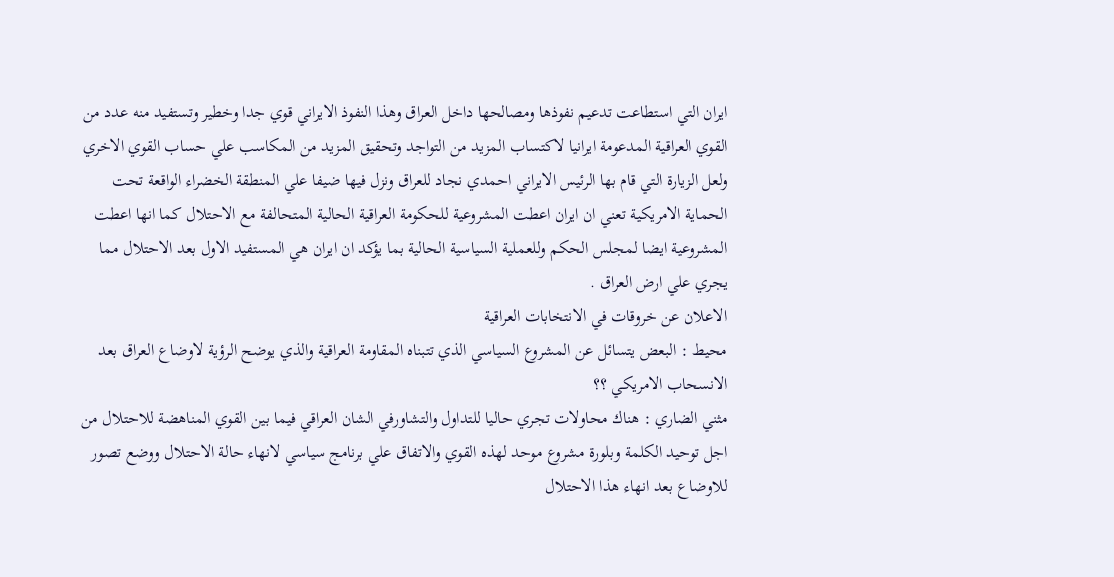ايران التي استطاعت تدعيم نفوذها ومصالحها داخل العراق وهذا النفوذ الايراني قوي جدا وخطير وتستفيد منه عدد من القوي العراقية المدعومة ايرانيا لاكتساب المزيد من التواجد وتحقيق المزيد من المكاسب علي حساب القوي الاخري ولعل الزيارة التي قام بها الرئيس الايراني احمدي نجاد للعراق ونزل فيها ضيفا علي المنطقة الخضراء الواقعة تحت الحماية الامريكية تعني ان ايران اعطت المشروعية للحكومة العراقية الحالية المتحالفة مع الاحتلال كما انها اعطت المشروعية ايضا لمجلس الحكم وللعملية السياسية الحالية بما يؤكد ان ايران هي المستفيد الاول بعد الاحتلال مما يجري علي ارض العراق .
الاعلان عن خروقات في الانتخابات العراقية
محيط : البعض يتسائل عن المشروع السياسي الذي تتبناه المقاومة العراقية والذي يوضح الرؤية لاوضاع العراق بعد الانسحاب الامريكي ؟؟
مثني الضاري : هناك محاولات تجري حاليا للتداول والتشاورفي الشان العراقي فيما بين القوي المناهضة للاحتلال من اجل توحيد الكلمة وبلورة مشروع موحد لهذه القوي والاتفاق علي برنامج سياسي لانهاء حالة الاحتلال ووضع تصور للاوضاع بعد انهاء هذا الاحتلال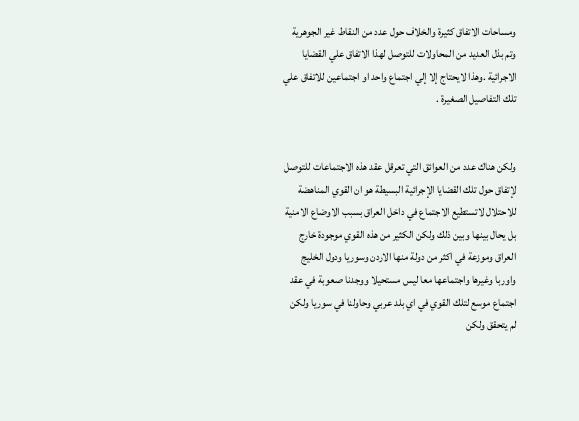ومساحات الاتفاق كثيرة والخلاف حول عدد من النقاط غير الجوهرية وتم بذل العديد من المحاولات للتوصل لهذا الاتفاق علي القضايا الاجرائية .وهذا لايحتاج إلا إلي اجتماع واحد او اجتماعين للاتفاق علي تلك التفاصيل الصغيرة .


ولكن هناك عدد من العوائق التي تعرقل عقد هذه الاجتماعات للتوصل لإتفاق حول تلك القضايا الإجرائية البسيطة هو ان القوي المناهضة للاحتلال لاتستطيع الاجتماع في داخل العراق بسبب الاوضاع الامنية بل يحال بينها وبين ذلك ولكن الكثير من هذه القوي موجودة خارج العراق وموزعة في اكثر من دولة منها الاردن وسوريا ودول الخليج واوربا وغيرها واجتماعها معا ليس مستحيلا ووجدنا صعوبة في عقد اجتماع موسع لتلك القوي في اي بلد عربي وحاولنا في سوريا ولكن لم يتحقق ولكن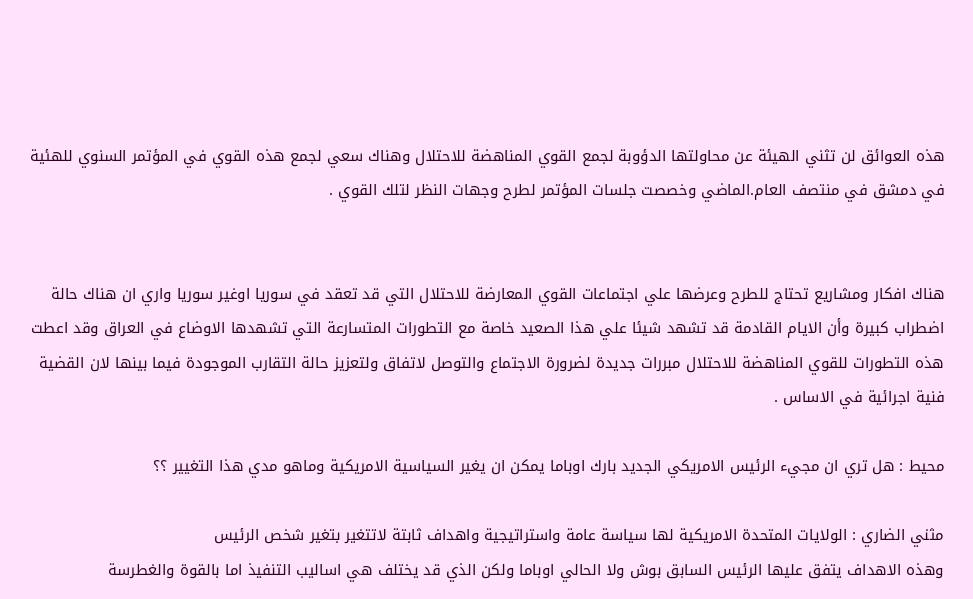هذه العوائق لن تثني الهيئة عن محاولتها الدؤوبة لجمع القوي المناهضة للاحتلال وهناك سعي لجمع هذه القوي في المؤتمر السنوي للهئية في دمشق في منتصف العام.الماضي وخصصت جلسات المؤتمر لطرح وجهات النظر لتلك القوي .


هناك افكار ومشاريع تحتاج للطرح وعرضها علي اجتماعات القوي المعارضة للاحتلال التي قد تعقد في سوريا اوغير سوريا واري ان هناك حالة اضطراب كبيرة وأن الايام القادمة قد تشهد شيئا علي هذا الصعيد خاصة مع التطورات المتسارعة التي تشهدها الاوضاع في العراق وقد اعطت هذه التطورات للقوي المناهضة للاحتلال مبررات جديدة لضرورة الاجتماع والتوصل لاتفاق ولتعزيز حالة التقارب الموجودة فيما بينها لان القضية فنية اجرائية في الاساس .

محيط : هل تري ان مجيء الرئيس الامريكي الجديد بارك اوباما يمكن ان يغير السياسية الامريكية وماهو مدي هذا التغيير ؟؟

مثني الضاري : الولايات المتحدة الامريكية لها سياسة عامة واستراتيجية واهداف ثابتة لاتتغير بتغير شخص الرئيس
وهذه الاهداف يتفق عليها الرئيس السابق بوش ولا الحالي اوباما ولكن الذي قد يختلف هي اساليب التنفيذ اما بالقوة والغطرسة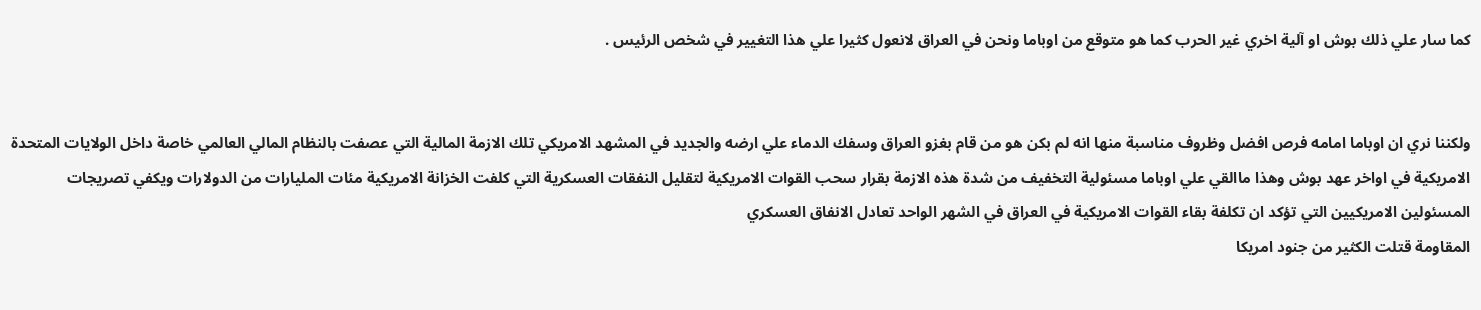كما سار علي ذلك بوش او آلية اخري غير الحرب كما هو متوقع من اوباما ونحن في العراق لانعول كثيرا علي هذا التغيير في شخص الرئيس .


ولكننا نري ان اوباما امامه فرص افضل وظروف مناسبة منها انه لم بكن هو من قام بغزو العراق وسفك الدماء علي ارضه والجديد في المشهد الامريكي تلك الازمة المالية التي عصفت بالنظام المالي العالمي خاصة داخل الولايات المتحدة الامريكية في اواخر عهد بوش وهذا ماالقي علي اوباما مسئولية التخفيف من شدة هذه الازمة بقرار سحب القوات الامريكية لتقليل النفقات العسكرية التي كلفت الخزانة الامريكية مئات المليارات من الدولارات ويكفي تصريجات المسئولين الامريكيين التي تؤكد ان تكلفة بقاء القوات الامريكية في العراق في الشهر الواحد تعادل الانفاق العسكري
المقاومة قتلت الكثير من جنود امريكا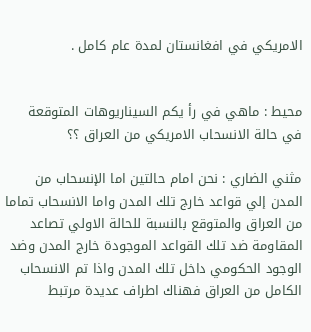الامريكي في افغانستان لمدة عام كامل .


محيط : ماهي في رأ يكم السيناريوهات المتوقعة في حالة الانسحاب الامريكي من العراق ؟؟

مثني الضاري : نحن امام حالتين اما الإنسحاب من المدن إلي قواعد خارج تلك المدن واما الانسحاب تماما من العراق والمتوقع بالنسبة للحالة الاولي تصاعد المقاومة ضد تلك القواعد الموجودة خارج المدن وضد الوجود الحكومي داخل تلك المدن واذا تم الانسحاب الكامل من العراق فهناك اطراف عديدة مرتبط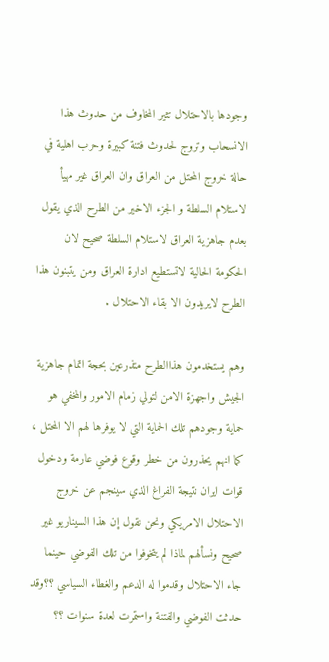وجودها بالاحتلال تثير المخاوف من حدوث هذا الانسحاب وتروج لحدوث فتنة كبيرة وحرب اهلية في حالة خروج المحتل من العراق وان العراق غير مهيأ لاستلام السلطة و الجزء الاخير من الطرح الذي يقول بعدم جاهزية العراق لاستلام السلطة صحيح لان الحكومة الحالية لاتستطيع ادارة العراق ومن يتبنون هذا الطرح لايريدون الا بقاء الاحتلال .

وهم يستخدمون هذاالطرح متذرعين بحجة اتمام جاهزية الجيش واجهزة الامن لتولي زمام الامور والمخفي هو حماية وجودهم تلك الحماية التي لا يوفرها لهم الا المحتل ، كما انهم يحذرون من خطر وقوع فوضي عارمة ودخول قوات ايران نتيجة الفراغ الذي سينجم عن خروج الاحتلال الامريكي ونحن نقول إن هذا السيناريو غير صحيح ونسألهم لماذا لم يتخوفوا من تلك الفوضي حينما جاء الاحتلال وقدموا له الدعم والغطاء السياسي ؟؟وقد حدثت الفوضي والفتنة واستمرت لعدة سنوات ؟؟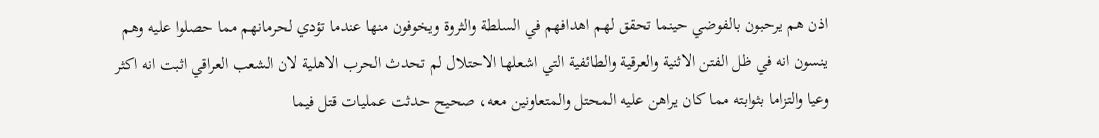اذن هم يرحبون بالفوضي حينما تحقق لهم اهدافهم في السلطة والثروة ويخوفون منها عندما تؤدي لحرمانهم مما حصلوا عليه وهم ينسون انه في ظل الفتن الاثنية والعرقية والطائفية التي اشعلها الاحتلال لم تحدث الحرب الاهلية لان الشعب العراقي اثبت انه اكثر وعيا والتزاما بثوابته مما كان يراهن عليه المحتل والمتعاونين معه، صحيح حدثت عمليات قتل فيما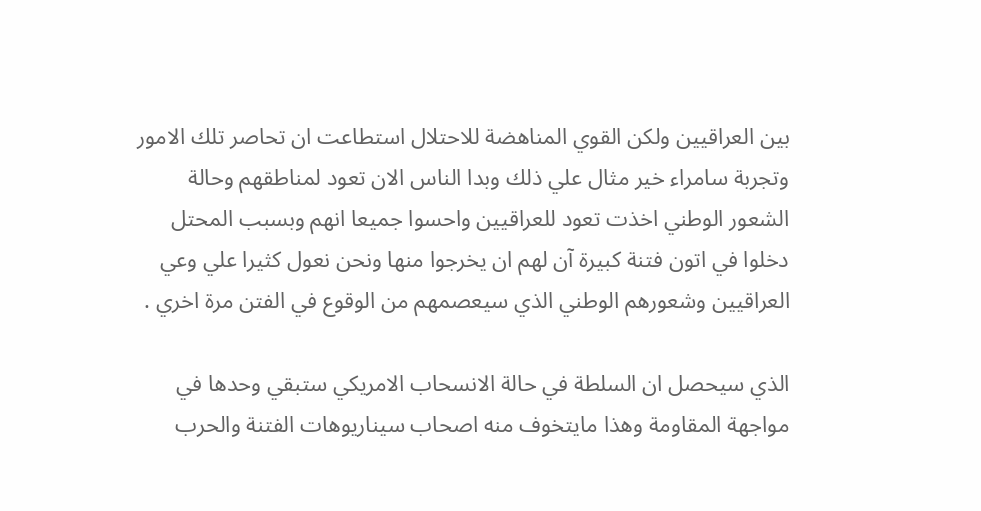بين العراقيين ولكن القوي المناهضة للاحتلال استطاعت ان تحاصر تلك الامور وتجربة سامراء خير مثال علي ذلك وبدا الناس الان تعود لمناطقهم وحالة الشعور الوطني اخذت تعود للعراقيين واحسوا جميعا انهم وبسبب المحتل دخلوا في اتون فتنة كبيرة آن لهم ان يخرجوا منها ونحن نعول كثيرا علي وعي العراقيين وشعورهم الوطني الذي سيعصمهم من الوقوع في الفتن مرة اخري .

الذي سيحصل ان السلطة في حالة الانسحاب الامريكي ستبقي وحدها في مواجهة المقاومة وهذا مايتخوف منه اصحاب سيناريوهات الفتنة والحرب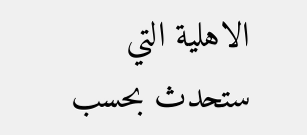الاهلية التي ستحدث بحسب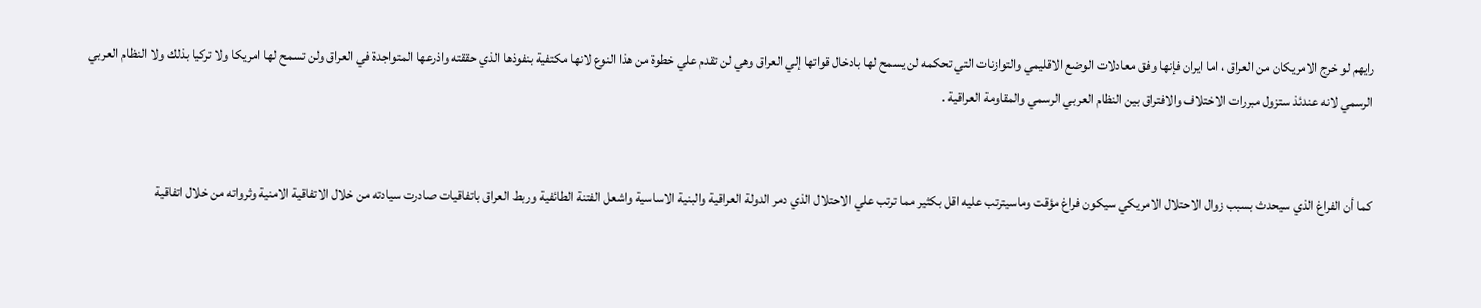رايهم لو خرج الامريكان من العراق ، اما ايران فإنها وفق معادلات الوضع الاقليمي والتوازنات التي تحكمه لن يسمح لها بادخال قواتها إلي العراق وهي لن تقدم علي خطوة من هذا النوع لانها مكتفية بنفوذها الذي حققته واذرعها المتواجدة في العراق ولن تسمح لها امريكا ولا تركيا بذلك ولا النظام العربي الرسمي لانه عندئذ ستزول مبررات الاختلاف والافتراق بين النظام العربي الرسمي والمقاومة العراقية .


كما أن الفراغ الذي سيحدث بسبب زوال الاحتلال الامريكي سيكون فراغ مؤقت وماسيترتب عليه اقل بكثير مما ترتب علي الاحتلال الذي دمر الدولة العراقية والبنية الاساسية واشعل الفتنة الطائفية وربط العراق باتفاقيات صادرت سيادته من خلال الاتفاقية الامنية وثرواته من خلال اتفاقية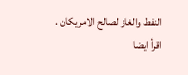النفط والغاز لصالح الامريكان .
اقرأ ايضا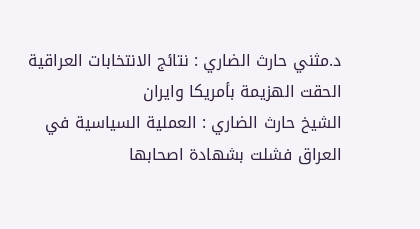د.مثني حارث الضاري : نتائج الانتخابات العراقية الحقت الهزيمة بأمريكا وايران
الشيخ حارث الضاري : العملية السياسية في العراق فشلت بشهادة اصحابها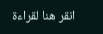انقر هنا لقراءة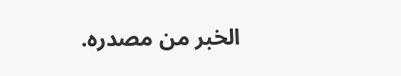الخبر من مصدره.